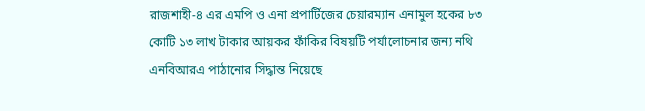রাজশাহী-৪ এর এমপি ও এনা প্রপার্টিজের চেয়ারম্যান এনামুল হকের ৮৩ কোটি ১৩ লাখ টাকার আয়কর ফাঁকির বিষয়টি পর্যালোচনার জন্য নথি এনবিআরএ পাঠানোর সিদ্ধান্ত নিয়েছে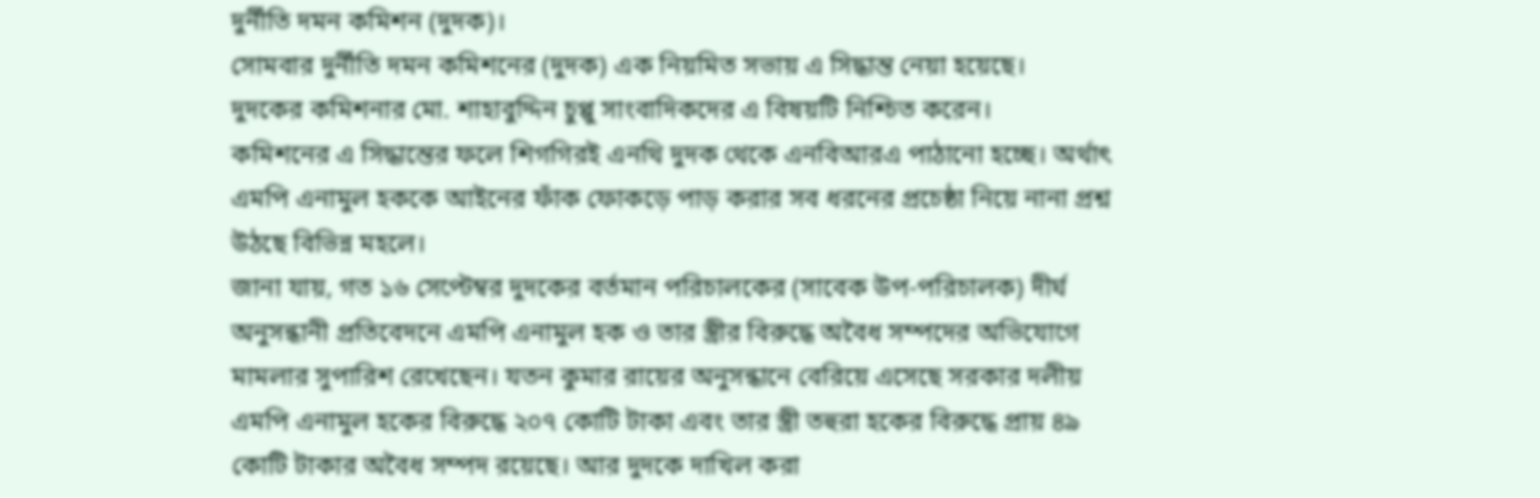দুর্নীতি দমন কমিশন (দুদক)।
সোমবার দুর্নীতি দমন কমিশনের (দুদক) এক নিয়মিত সভায় এ সিদ্ধান্ত নেয়া হয়েছে।
দুদকের কমিশনার মো. শাহাবুদ্দিন চুপ্পু সাংবাদিকদের এ বিষয়টি নিশ্চিত করেন।
কমিশনের এ সিদ্ধান্তের ফলে শিগগিরই এনথি দুদক থেকে এনবিআরএ পাঠানো হচ্ছে। অর্থাৎ এমপি এনামুল হককে আইনের ফাঁক ফোকড়ে পাড় করার সব ধরনের প্রচেষ্ঠা নিয়ে নানা প্রশ্ন উঠছে বিভিন্ন মহলে।
জানা যায়, গত ১৬ সেপ্টেম্বর দুদকের বর্তমান পরিচালকের (সাবেক উপ-পরিচালক) দীর্ঘ অনুসন্ধানী প্রতিবেদনে এমপি এনামুল হক ও তার স্ত্রীর বিরুদ্ধে অবৈধ সম্পদের অভিযোগে মামলার সুপারিশ রেখেছেন। যতন কুমার রায়ের অনুসন্ধানে বেরিয়ে এসেছে সরকার দলীয় এমপি এনামুল হকের বিরুদ্ধে ২০৭ কোটি টাকা এবং তার স্ত্রী তহুরা হকের বিরুদ্ধে প্রায় ৪৯ কোটি টাকার অবৈধ সম্পদ রয়েছে। আর দুদকে দাখিল করা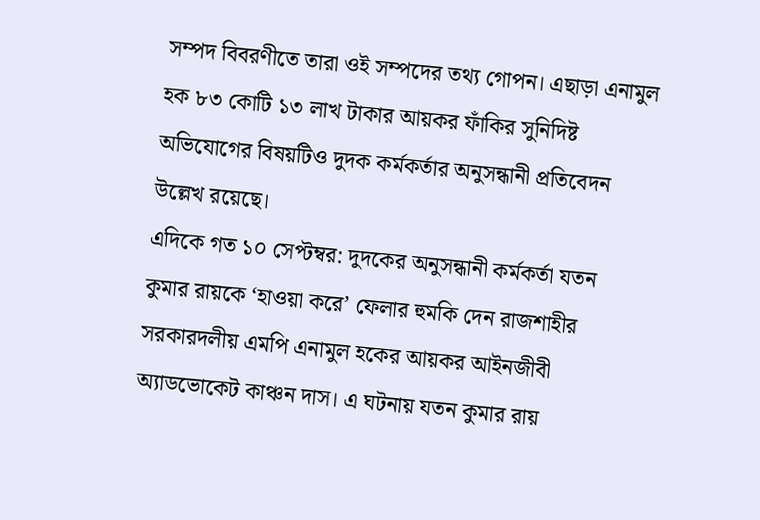সম্পদ বিবরণীতে তারা ওই সম্পদের তথ্য গোপন। এছাড়া এনামুল হক ৮৩ কোটি ১৩ লাখ টাকার আয়কর ফাঁকির সুনিদিষ্ট অভিযোগের বিষয়টিও দুদক কর্মকর্তার অনুসন্ধানী প্রতিবেদন উল্লেখ রয়েছে।
এদিকে গত ১০ সেপ্টম্বর: দুদকের অনুসন্ধানী কর্মকর্তা যতন কুমার রায়কে ‘হাওয়া করে’ ফেলার হুমকি দেন রাজশাহীর সরকারদলীয় এমপি এনামুল হকের আয়কর আইনজীবী অ্যাডভোকেট কাঞ্চন দাস। এ ঘটনায় যতন কুমার রায়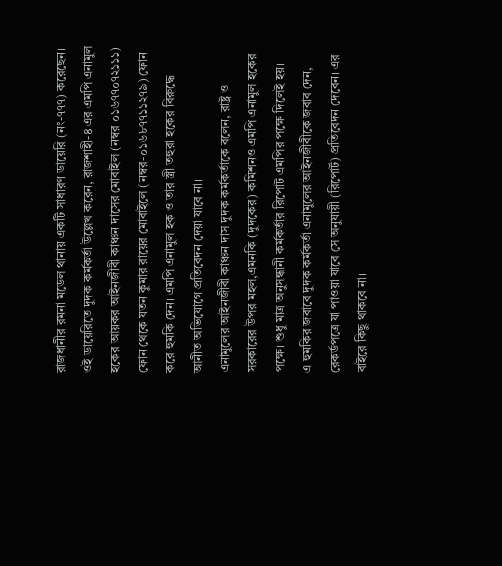রাজধানীর রমনা মডেল থানায় একটি সাধারণ ডায়েরি (নং-৭৭৭) করেছেন। ওই ডায়েরিতে দুদক কর্মকর্তা উল্লেখ করেন, রাজশাহী-৪ এর এমপি এনামুল হকের আয়কর আইনজীবী কাঞ্চন দাসের মোবাইল (নম্বর ০১৬৭৭০৭২১১১) ফোন থেকে যতন কুমার রায়ের মোবাইলে (নম্বর-০১৬৮৭৭১১২৭৯) ফোন করে হুমকি দেন। এমপি এনামুল হক ও তার স্ত্রী তহুরা হকের বিরুদ্ধে আনীত অভিযোগে প্রতিবেদন দেয়া যাবে না।
এনামুলের আইনজীবী কাঞ্চন দাস দুদক কর্মকর্তাকে বলেন, রাষ্ট্র ও সরকারের উপর মহল,এমনকি (দুদকের) কমিশনও এমপি এনামুল হকের পক্ষে। শুধু মাত্র অনুসন্ধানী কর্মকর্তার রিপোট এমপির পক্ষে দিলেই হয়।
এ হুমকির জবাবে দুদক কর্মকর্তা এনামুলের আইনজীবীকে জবাব দেন, রেকর্ডপত্রে যা পাওয়া যাবে সে অনুযায়ী (রিপোর্ট) প্রতিবেদন দেবেন। এর বাইরে কিছু থাকবে না।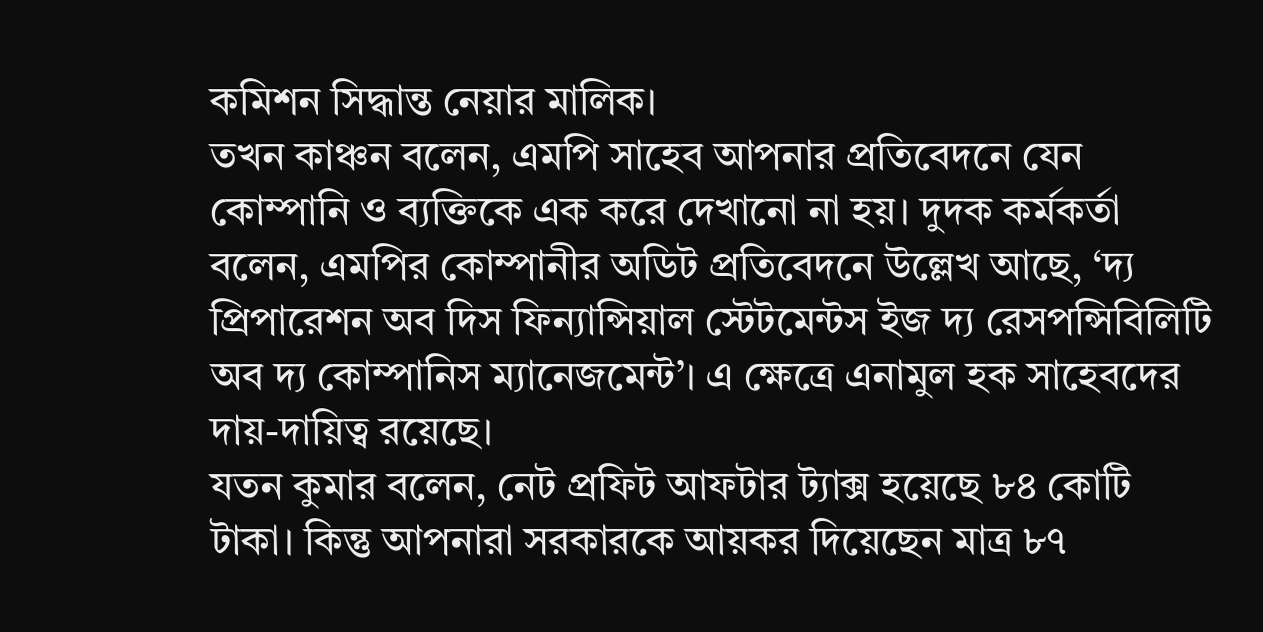কমিশন সিদ্ধান্ত নেয়ার মালিক।
তখন কাঞ্চন বলেন, এমপি সাহেব আপনার প্রতিবেদনে যেন কোম্পানি ও ব্যক্তিকে এক করে দেখানো না হয়। দুদক কর্মকর্তা বলেন, এমপির কোম্পানীর অডিট প্রতিবেদনে উল্লেখ আছে, ‘দ্য প্রিপারেশন অব দিস ফিন্যান্সিয়াল স্টেটমেন্টস ইজ দ্য রেসপন্সিবিলিটি অব দ্য কোম্পানিস ম্যানেজমেন্ট’। এ ক্ষেত্রে এনামুল হক সাহেবদের দায়-দায়িত্ব রয়েছে।
যতন কুমার বলেন, নেট প্রফিট আফটার ট্যাক্স হয়েছে ৮৪ কোটি টাকা। কিন্তু আপনারা সরকারকে আয়কর দিয়েছেন মাত্র ৮৭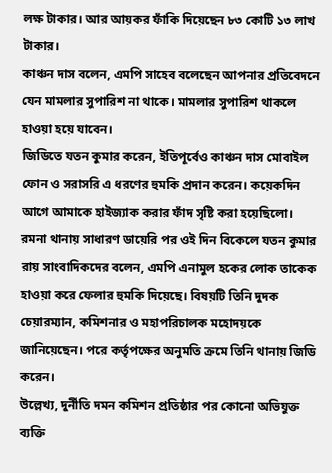লক্ষ টাকার। আর আয়কর ফাঁকি দিয়েছেন ৮৩ কোটি ১৩ লাখ টাকার।
কাঞ্চন দাস বলেন, এমপি সাহেব বলেছেন আপনার প্রতিবেদনে যেন মামলার সুপারিশ না থাকে। মামলার সুপারিশ থাকলে হাওয়া হয়ে যাবেন।
জিডিতে যতন কুমার করেন, ইতিপূর্বেও কাঞ্চন দাস মোবাইল ফোন ও সরাসরি এ ধরণের হুমকি প্রদান করেন। কয়েকদিন আগে আমাকে হাইজ্যাক করার ফাঁদ সৃষ্টি করা হয়েছিলো।
রমনা থানায় সাধারণ ডায়েরি পর ওই দিন বিকেলে যতন কুমার রায় সাংবাদিকদের বলেন, এমপি এনামুল হকের লোক তাকেক হাওয়া করে ফেলার হুমকি দিয়েছে। বিষয়টি তিনি দুদক চেয়ারম্যান, কমিশনার ও মহাপরিচালক মহোদয়কে জানিয়েছেন। পরে কর্তৃপক্ষের অনুমতি ক্রমে তিনি থানায় জিডি করেন।
উল্লেখ্য, দুর্নীতি দমন কমিশন প্রতিষ্ঠার পর কোনো অভিযুক্ত ব্যক্তি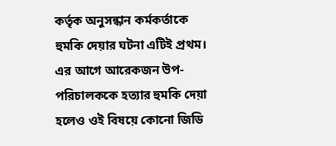কর্তৃক অনুসন্ধান কর্মকর্তাকে হুমকি দেয়ার ঘটনা এটিই প্রথম। এর আগে আরেকজন উপ-পরিচালককে হত্যার হুমকি দেয়া হলেও ওই বিষয়ে কোনো জিডি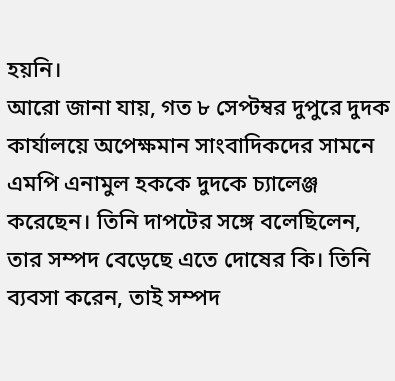হয়নি।
আরো জানা যায়, গত ৮ সেপ্টম্বর দুপুরে দুদক কার্যালয়ে অপেক্ষমান সাংবাদিকদের সামনে এমপি এনামুল হককে দুদকে চ্যালেঞ্জ করেছেন। তিনি দাপটের সঙ্গে বলেছিলেন, তার সম্পদ বেড়েছে এতে দোষের কি। তিনি ব্যবসা করেন, তাই সম্পদ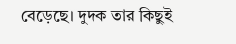বেড়েছে। দুদক তার কিছুই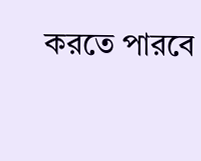করতে পারবে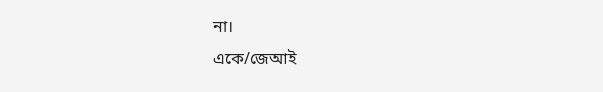না।
একে/জেআই